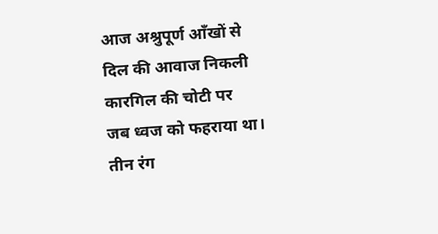आज अश्रुपूर्ण आँखों से
दिल की आवाज निकली
कारगिल की चोटी पर
जब ध्वज को फहराया था।
तीन रंग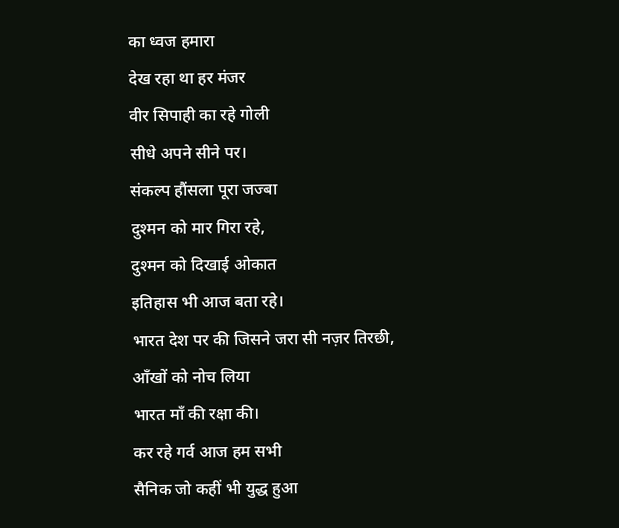का ध्वज हमारा
देख रहा था हर मंजर
वीर सिपाही का रहे गोली
सीधे अपने सीने पर।
संकल्प हौंसला पूरा जज्बा
दुश्मन को मार गिरा रहे,
दुश्मन को दिखाई ओकात
इतिहास भी आज बता रहे।
भारत देश पर की जिसने जरा सी नज़र तिरछी,
आँखों को नोच लिया
भारत माँ की रक्षा की।
कर रहे गर्व आज हम सभी
सैनिक जो कहीं भी युद्ध हुआ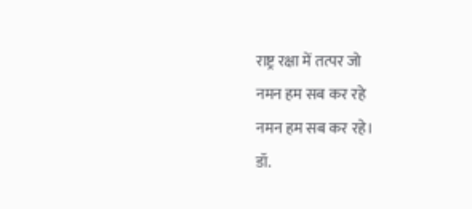राष्ट्र रक्षा में तत्पर जो
नमन हम सब कर रहे
नमन हम सब कर रहे।
डॉ.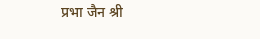प्रभा जैन श्री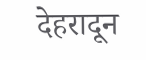देहरादून